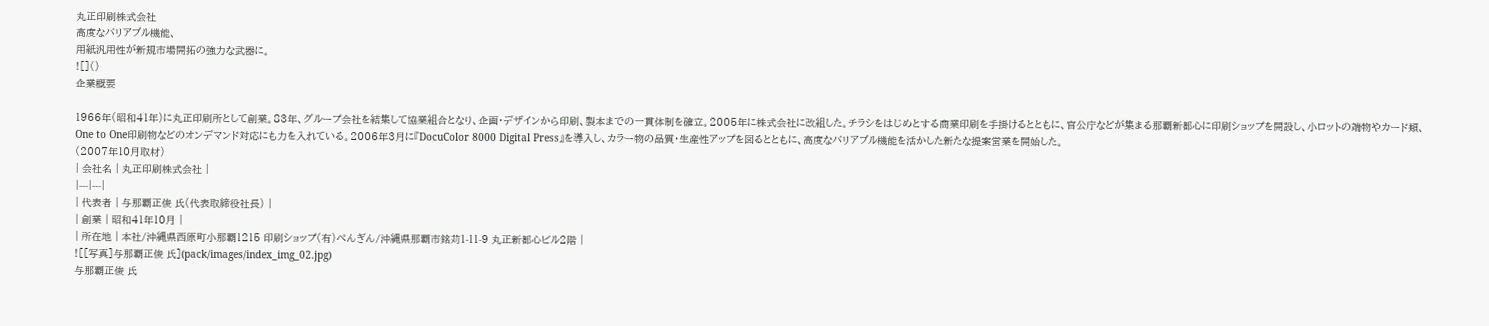丸正印刷株式会社
高度なバリアブル機能、
用紙汎用性が新規市場開拓の強力な武器に。
![]()
企業概要

1966年(昭和41年)に丸正印刷所として創業。83年、グループ会社を結集して協業組合となり、企画・デザインから印刷、製本までの一貫体制を確立。2005年に株式会社に改組した。チラシをはじめとする商業印刷を手掛けるとともに、官公庁などが集まる那覇新都心に印刷ショップを開設し、小ロットの端物やカード類、One to One印刷物などのオンデマンド対応にも力を入れている。2006年3月に『DocuColor 8000 Digital Press』を導入し、カラー物の品質・生産性アップを図るとともに、高度なバリアブル機能を活かした新たな提案営業を開始した。
(2007年10月取材)
| 会社名 | 丸正印刷株式会社 |
|---|---|
| 代表者 | 与那覇正俊 氏(代表取締役社長) |
| 創業 | 昭和41年10月 |
| 所在地 | 本社/沖縄県西原町小那覇1215 印刷ショップ(有)ぺんぎん/沖縄県那覇市銘苅1-11-9 丸正新都心ビル2階 |
![[写真]与那覇正俊 氏](pack/images/index_img_02.jpg)
与那覇正俊 氏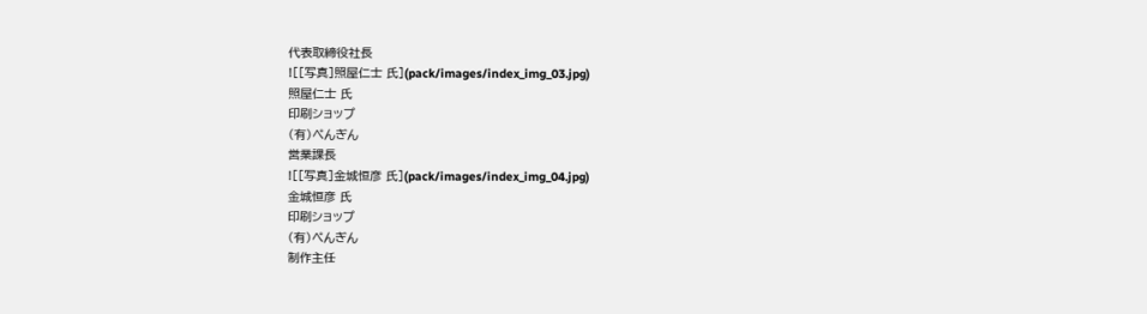代表取締役社長
![[写真]照屋仁士 氏](pack/images/index_img_03.jpg)
照屋仁士 氏
印刷ショップ
(有)ぺんぎん
営業課長
![[写真]金城恒彦 氏](pack/images/index_img_04.jpg)
金城恒彦 氏
印刷ショップ
(有)ぺんぎん
制作主任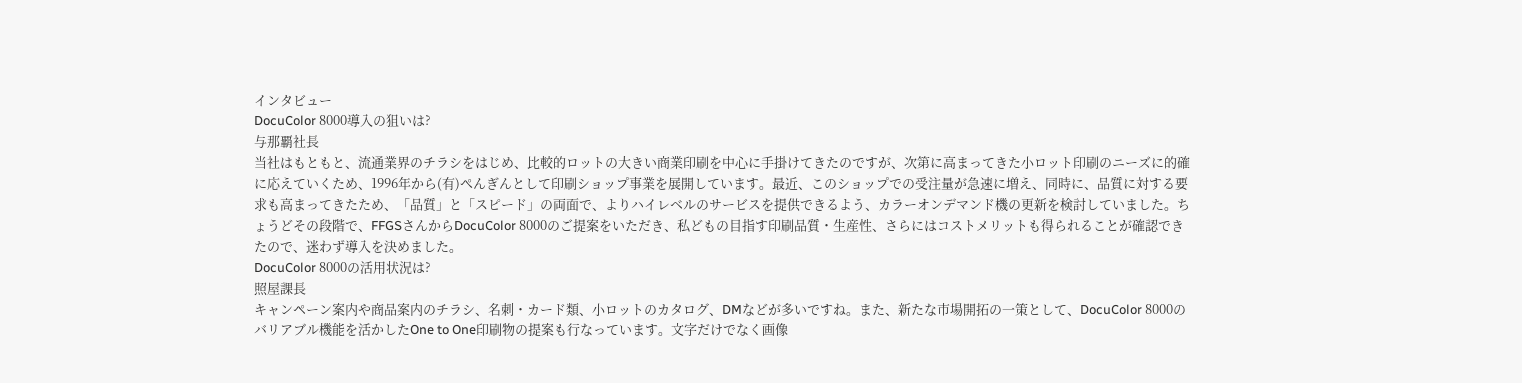インタビュー
DocuColor 8000導入の狙いは?
与那覇社長
当社はもともと、流通業界のチラシをはじめ、比較的ロットの大きい商業印刷を中心に手掛けてきたのですが、次第に高まってきた小ロット印刷のニーズに的確に応えていくため、1996年から(有)ぺんぎんとして印刷ショップ事業を展開しています。最近、このショップでの受注量が急速に増え、同時に、品質に対する要求も高まってきたため、「品質」と「スピード」の両面で、よりハイレベルのサービスを提供できるよう、カラーオンデマンド機の更新を検討していました。ちょうどその段階で、FFGSさんからDocuColor 8000のご提案をいただき、私どもの目指す印刷品質・生産性、さらにはコストメリットも得られることが確認できたので、迷わず導入を決めました。
DocuColor 8000の活用状況は?
照屋課長
キャンペーン案内や商品案内のチラシ、名刺・カード類、小ロットのカタログ、DMなどが多いですね。また、新たな市場開拓の一策として、DocuColor 8000のバリアブル機能を活かしたOne to One印刷物の提案も行なっています。文字だけでなく画像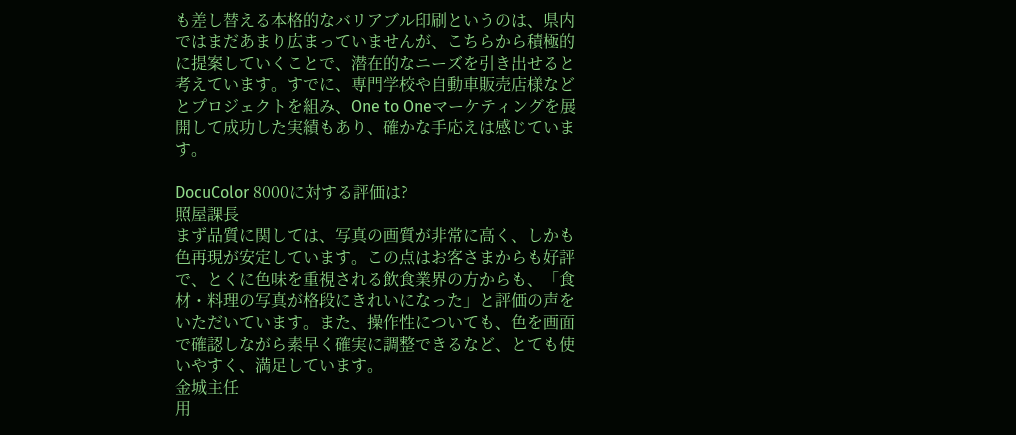も差し替える本格的なバリアブル印刷というのは、県内ではまだあまり広まっていませんが、こちらから積極的に提案していくことで、潜在的なニーズを引き出せると考えています。すでに、専門学校や自動車販売店様などとプロジェクトを組み、One to Oneマーケティングを展開して成功した実績もあり、確かな手応えは感じています。

DocuColor 8000に対する評価は?
照屋課長
まず品質に関しては、写真の画質が非常に高く、しかも色再現が安定しています。この点はお客さまからも好評で、とくに色味を重視される飲食業界の方からも、「食材・料理の写真が格段にきれいになった」と評価の声をいただいています。また、操作性についても、色を画面で確認しながら素早く確実に調整できるなど、とても使いやすく、満足しています。
金城主任
用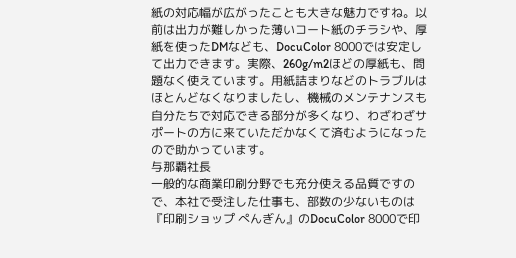紙の対応幅が広がったことも大きな魅力ですね。以前は出力が難しかった薄いコート紙のチラシや、厚紙を使ったDMなども、DocuColor 8000では安定して出力できます。実際、260g/m2ほどの厚紙も、問題なく使えています。用紙詰まりなどのトラブルはほとんどなくなりましたし、機械のメンテナンスも自分たちで対応できる部分が多くなり、わざわざサポートの方に来ていただかなくて済むようになったので助かっています。
与那覇社長
一般的な商業印刷分野でも充分使える品質ですので、本社で受注した仕事も、部数の少ないものは『印刷ショップ ぺんぎん』のDocuColor 8000で印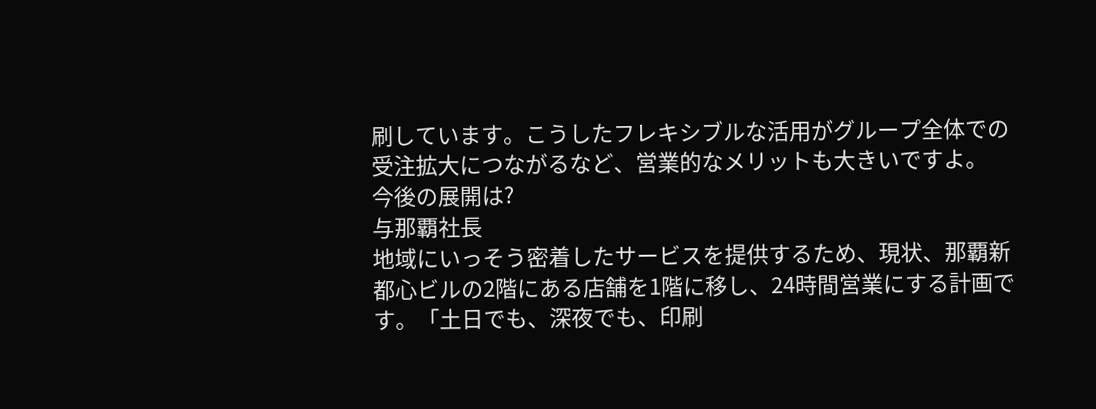刷しています。こうしたフレキシブルな活用がグループ全体での受注拡大につながるなど、営業的なメリットも大きいですよ。
今後の展開は?
与那覇社長
地域にいっそう密着したサービスを提供するため、現状、那覇新都心ビルの2階にある店舗を1階に移し、24時間営業にする計画です。「土日でも、深夜でも、印刷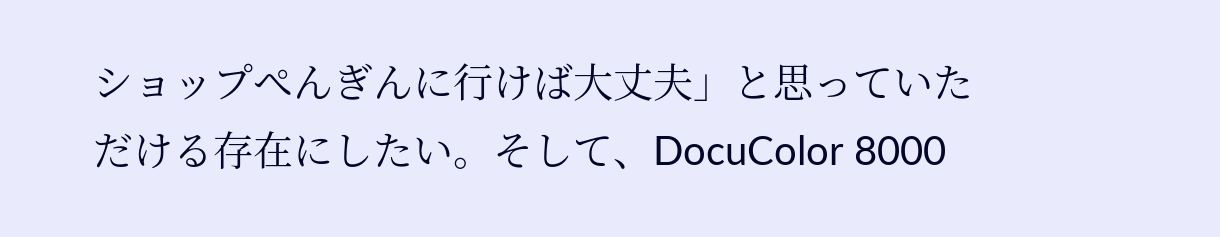ショップぺんぎんに行けば大丈夫」と思っていただける存在にしたい。そして、DocuColor 8000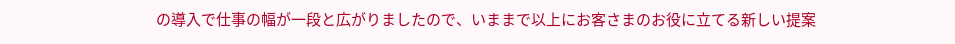の導入で仕事の幅が一段と広がりましたので、いままで以上にお客さまのお役に立てる新しい提案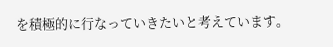を積極的に行なっていきたいと考えています。